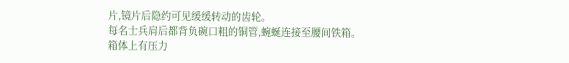片,镜片后隐约可见缓缓转动的齿轮。
每名士兵肩后都背负碗口粗的铜管,蜿蜒连接至腰间铁箱。
箱体上有压力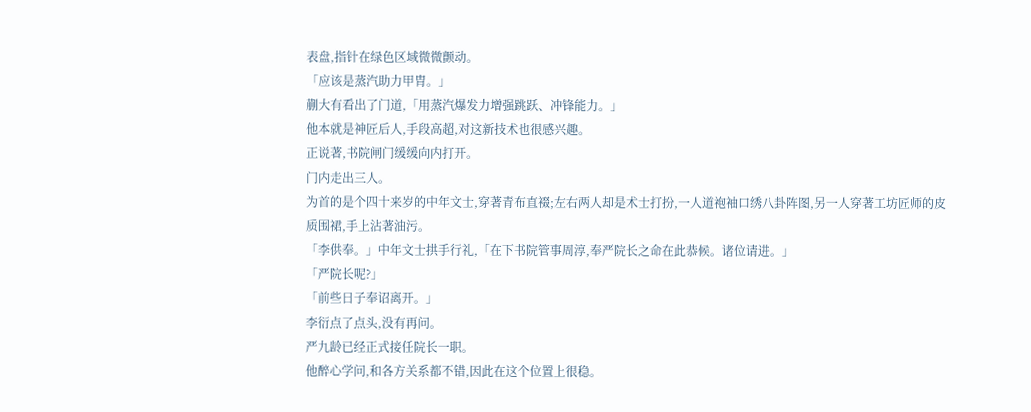表盘,指针在绿色区域微微颤动。
「应该是蒸汽助力甲胄。」
蒯大有看出了门道,「用蒸汽爆发力增强跳跃、冲锋能力。」
他本就是神匠后人,手段高超,对这新技术也很感兴趣。
正说著,书院闸门缓缓向内打开。
门内走出三人。
为首的是个四十来岁的中年文士,穿著青布直裰;左右两人却是术士打扮,一人道袍袖口绣八卦阵图,另一人穿著工坊匠师的皮质围裙,手上沾著油污。
「李供奉。」中年文士拱手行礼,「在下书院管事周淳,奉严院长之命在此恭候。诸位请进。」
「严院长呢?」
「前些日子奉诏离开。」
李衍点了点头,没有再问。
严九龄已经正式接任院长一职。
他醉心学问,和各方关系都不错,因此在这个位置上很稳。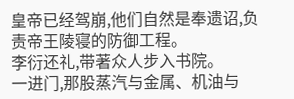皇帝已经驾崩,他们自然是奉遗诏,负责帝王陵寝的防御工程。
李衍还礼,带著众人步入书院。
一进门,那股蒸汽与金属、机油与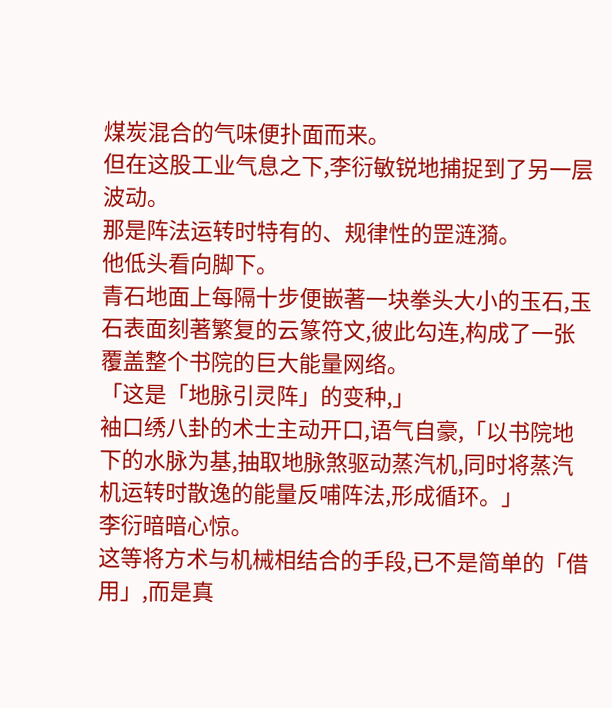煤炭混合的气味便扑面而来。
但在这股工业气息之下,李衍敏锐地捕捉到了另一层波动。
那是阵法运转时特有的、规律性的罡涟漪。
他低头看向脚下。
青石地面上每隔十步便嵌著一块拳头大小的玉石,玉石表面刻著繁复的云篆符文,彼此勾连,构成了一张覆盖整个书院的巨大能量网络。
「这是「地脉引灵阵」的变种,」
袖口绣八卦的术士主动开口,语气自豪,「以书院地下的水脉为基,抽取地脉煞驱动蒸汽机,同时将蒸汽机运转时散逸的能量反哺阵法,形成循环。」
李衍暗暗心惊。
这等将方术与机械相结合的手段,已不是简单的「借用」,而是真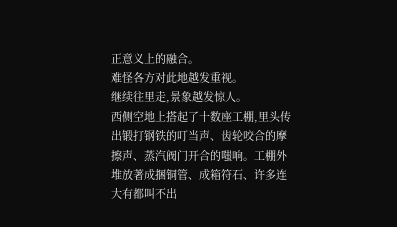正意义上的融合。
难怪各方对此地越发重视。
继续往里走,景象越发惊人。
西侧空地上搭起了十数座工棚,里头传出锻打钢铁的叮当声、齿轮咬合的摩擦声、蒸汽阀门开合的嗤响。工棚外堆放著成捆铜管、成箱符石、许多连大有都叫不出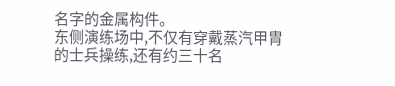名字的金属构件。
东侧演练场中,不仅有穿戴蒸汽甲胄的士兵操练,还有约三十名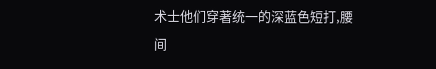术士他们穿著统一的深蓝色短打,腰间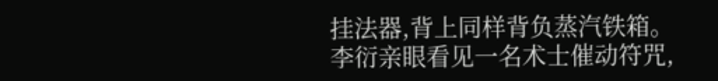挂法器,背上同样背负蒸汽铁箱。
李衍亲眼看见一名术士催动符咒,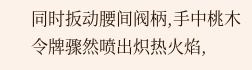同时扳动腰间阀柄,手中桃木令牌骤然喷出炽热火焰,